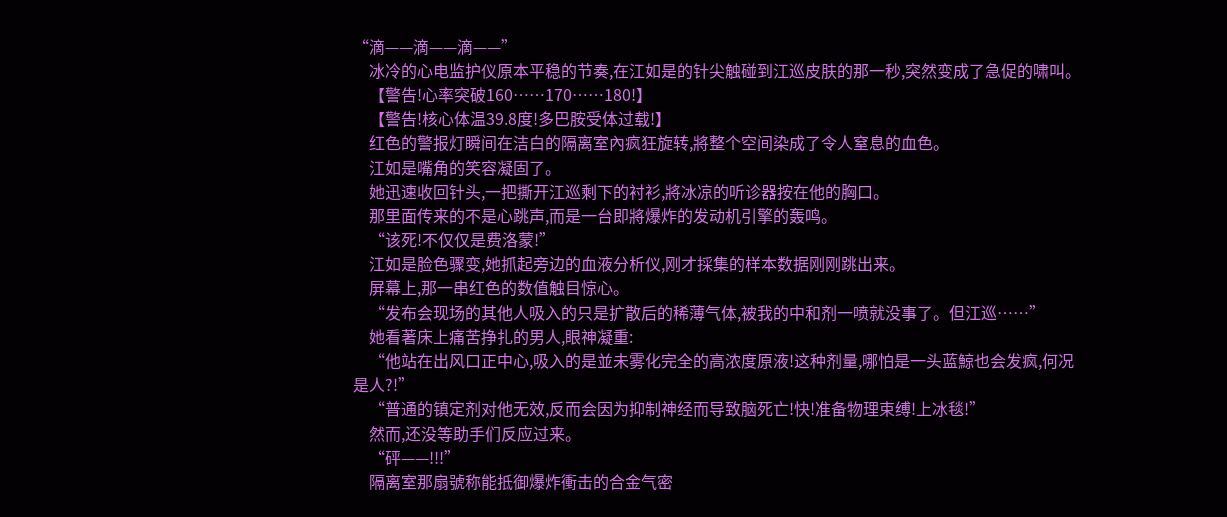“滴——滴——滴——”
    冰冷的心电监护仪原本平稳的节奏,在江如是的针尖触碰到江巡皮肤的那一秒,突然变成了急促的啸叫。
    【警告!心率突破160……170……180!】
    【警告!核心体温39.8度!多巴胺受体过载!】
    红色的警报灯瞬间在洁白的隔离室內疯狂旋转,將整个空间染成了令人窒息的血色。
    江如是嘴角的笑容凝固了。
    她迅速收回针头,一把撕开江巡剩下的衬衫,將冰凉的听诊器按在他的胸口。
    那里面传来的不是心跳声,而是一台即將爆炸的发动机引擎的轰鸣。
    “该死!不仅仅是费洛蒙!”
    江如是脸色骤变,她抓起旁边的血液分析仪,刚才採集的样本数据刚刚跳出来。
    屏幕上,那一串红色的数值触目惊心。
    “发布会现场的其他人吸入的只是扩散后的稀薄气体,被我的中和剂一喷就没事了。但江巡……”
    她看著床上痛苦挣扎的男人,眼神凝重:
    “他站在出风口正中心,吸入的是並未雾化完全的高浓度原液!这种剂量,哪怕是一头蓝鯨也会发疯,何况是人?!”
    “普通的镇定剂对他无效,反而会因为抑制神经而导致脑死亡!快!准备物理束缚!上冰毯!”
    然而,还没等助手们反应过来。
    “砰——!!!”
    隔离室那扇號称能抵御爆炸衝击的合金气密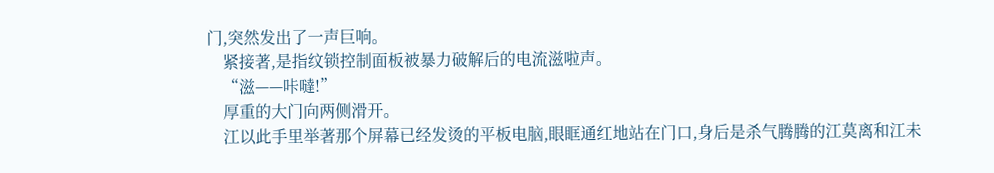门,突然发出了一声巨响。
    紧接著,是指纹锁控制面板被暴力破解后的电流滋啦声。
    “滋——咔噠!”
    厚重的大门向两侧滑开。
    江以此手里举著那个屏幕已经发烫的平板电脑,眼眶通红地站在门口,身后是杀气腾腾的江莫离和江未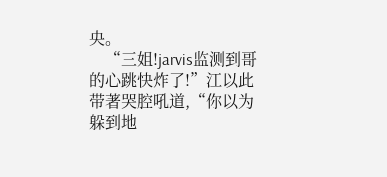央。
    “三姐!jarvis监测到哥的心跳快炸了!”江以此带著哭腔吼道,“你以为躲到地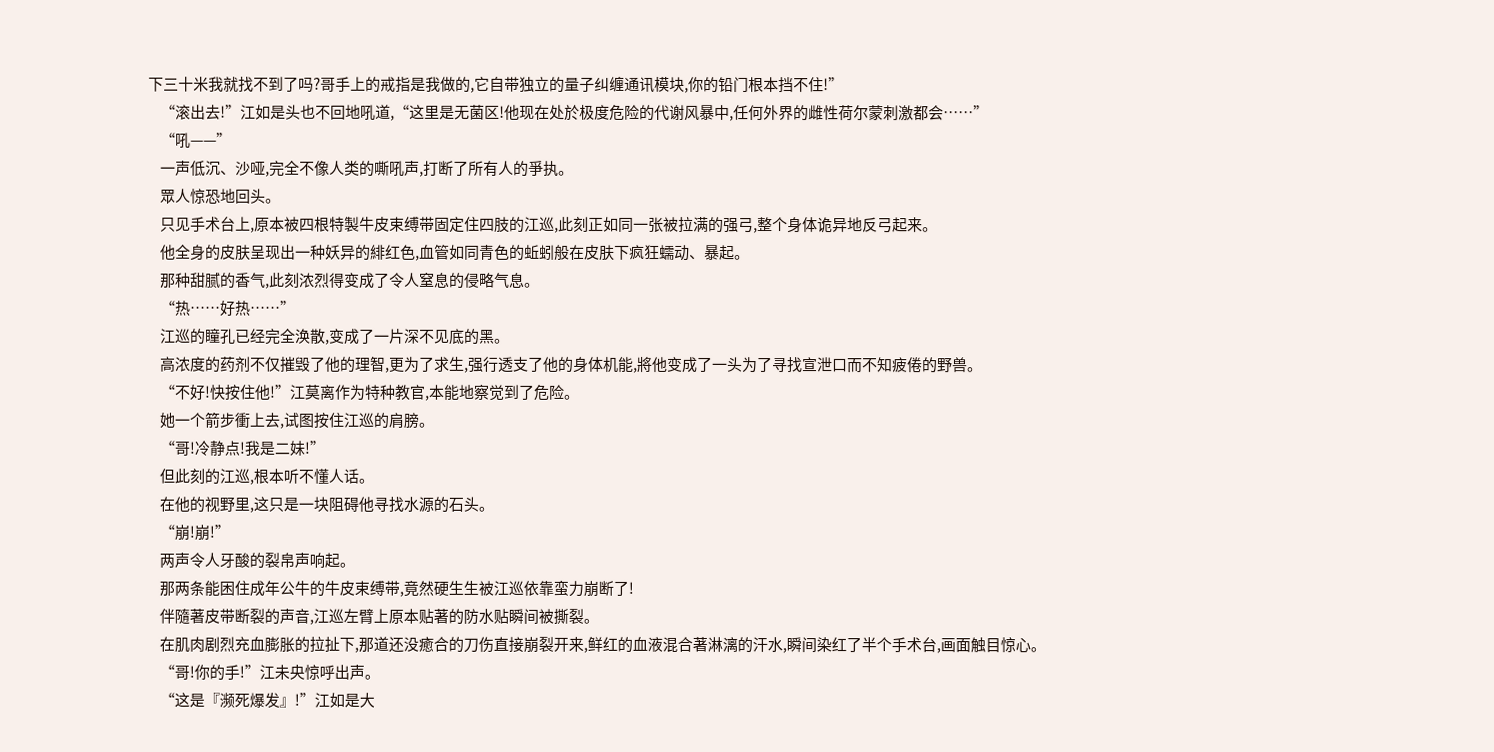下三十米我就找不到了吗?哥手上的戒指是我做的,它自带独立的量子纠缠通讯模块,你的铅门根本挡不住!”
    “滚出去!”江如是头也不回地吼道,“这里是无菌区!他现在处於极度危险的代谢风暴中,任何外界的雌性荷尔蒙刺激都会……”
    “吼——”
    一声低沉、沙哑,完全不像人类的嘶吼声,打断了所有人的爭执。
    眾人惊恐地回头。
    只见手术台上,原本被四根特製牛皮束缚带固定住四肢的江巡,此刻正如同一张被拉满的强弓,整个身体诡异地反弓起来。
    他全身的皮肤呈现出一种妖异的緋红色,血管如同青色的蚯蚓般在皮肤下疯狂蠕动、暴起。
    那种甜腻的香气,此刻浓烈得变成了令人窒息的侵略气息。
    “热……好热……”
    江巡的瞳孔已经完全涣散,变成了一片深不见底的黑。
    高浓度的药剂不仅摧毁了他的理智,更为了求生,强行透支了他的身体机能,將他变成了一头为了寻找宣泄口而不知疲倦的野兽。
    “不好!快按住他!”江莫离作为特种教官,本能地察觉到了危险。
    她一个箭步衝上去,试图按住江巡的肩膀。
    “哥!冷静点!我是二妹!”
    但此刻的江巡,根本听不懂人话。
    在他的视野里,这只是一块阻碍他寻找水源的石头。
    “崩!崩!”
    两声令人牙酸的裂帛声响起。
    那两条能困住成年公牛的牛皮束缚带,竟然硬生生被江巡依靠蛮力崩断了!
    伴隨著皮带断裂的声音,江巡左臂上原本贴著的防水贴瞬间被撕裂。
    在肌肉剧烈充血膨胀的拉扯下,那道还没癒合的刀伤直接崩裂开来,鲜红的血液混合著淋漓的汗水,瞬间染红了半个手术台,画面触目惊心。
    “哥!你的手!”江未央惊呼出声。
    “这是『濒死爆发』!”江如是大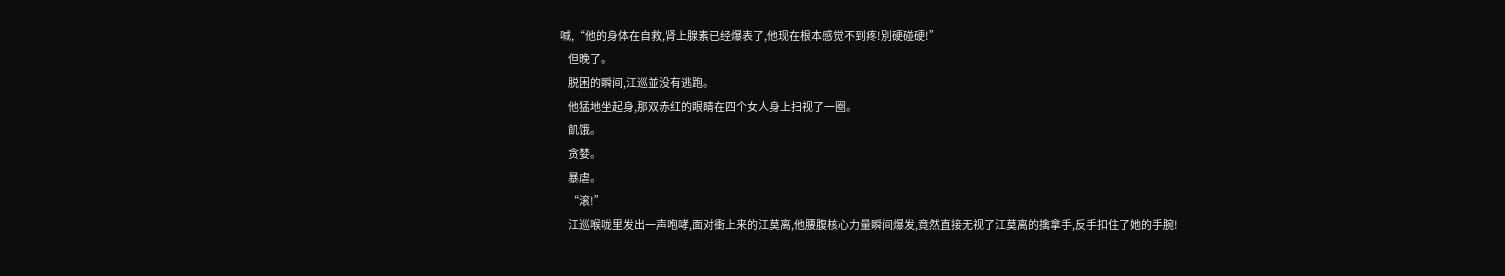喊,“他的身体在自救,肾上腺素已经爆表了,他现在根本感觉不到疼!別硬碰硬!”
    但晚了。
    脱困的瞬间,江巡並没有逃跑。
    他猛地坐起身,那双赤红的眼睛在四个女人身上扫视了一圈。
    飢饿。
    贪婪。
    暴虐。
    “滚!”
    江巡喉咙里发出一声咆哮,面对衝上来的江莫离,他腰腹核心力量瞬间爆发,竟然直接无视了江莫离的擒拿手,反手扣住了她的手腕!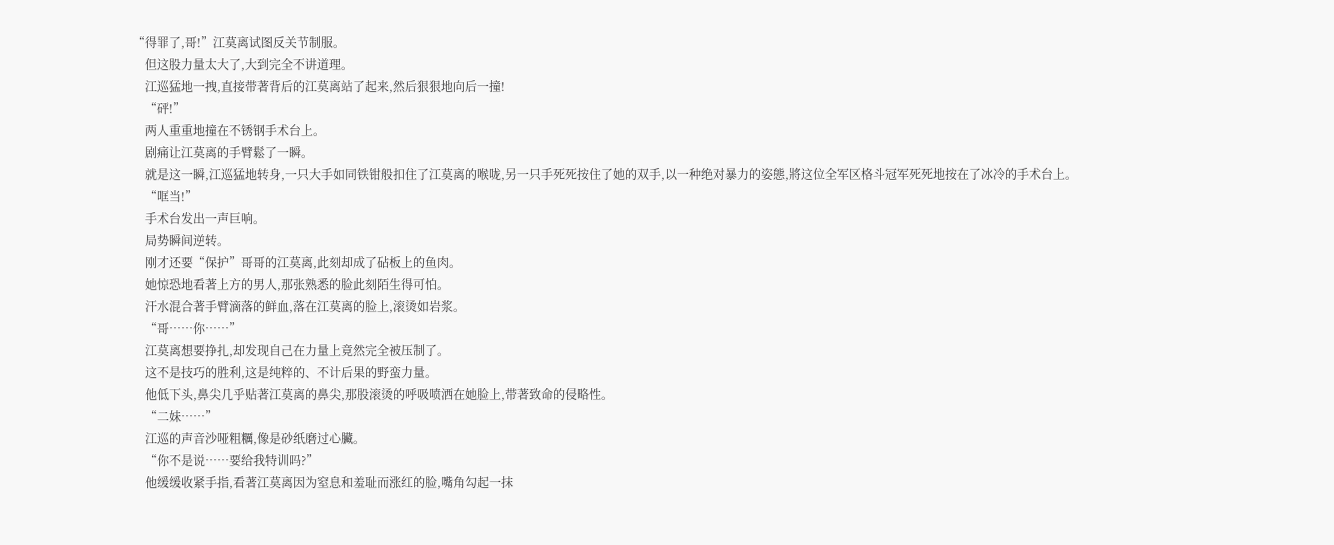“得罪了,哥!”江莫离试图反关节制服。
    但这股力量太大了,大到完全不讲道理。
    江巡猛地一拽,直接带著背后的江莫离站了起来,然后狠狠地向后一撞!
    “砰!”
    两人重重地撞在不锈钢手术台上。
    剧痛让江莫离的手臂鬆了一瞬。
    就是这一瞬,江巡猛地转身,一只大手如同铁钳般扣住了江莫离的喉咙,另一只手死死按住了她的双手,以一种绝对暴力的姿態,將这位全军区格斗冠军死死地按在了冰冷的手术台上。
    “哐当!”
    手术台发出一声巨响。
    局势瞬间逆转。
    刚才还要“保护”哥哥的江莫离,此刻却成了砧板上的鱼肉。
    她惊恐地看著上方的男人,那张熟悉的脸此刻陌生得可怕。
    汗水混合著手臂滴落的鲜血,落在江莫离的脸上,滚烫如岩浆。
    “哥……你……”
    江莫离想要挣扎,却发现自己在力量上竟然完全被压制了。
    这不是技巧的胜利,这是纯粹的、不计后果的野蛮力量。
    他低下头,鼻尖几乎贴著江莫离的鼻尖,那股滚烫的呼吸喷洒在她脸上,带著致命的侵略性。
    “二妹……”
    江巡的声音沙哑粗糲,像是砂纸磨过心臟。
    “你不是说……要给我特训吗?”
    他缓缓收紧手指,看著江莫离因为窒息和羞耻而涨红的脸,嘴角勾起一抹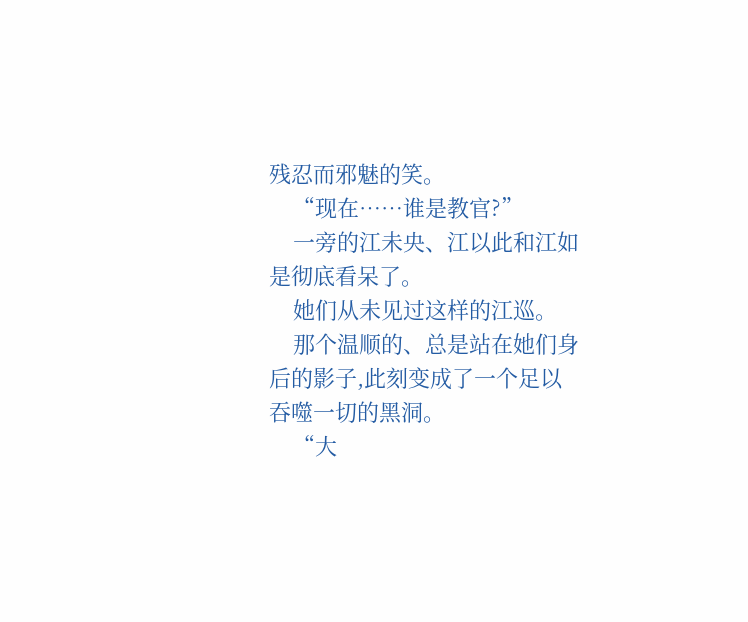残忍而邪魅的笑。
    “现在……谁是教官?”
    一旁的江未央、江以此和江如是彻底看呆了。
    她们从未见过这样的江巡。
    那个温顺的、总是站在她们身后的影子,此刻变成了一个足以吞噬一切的黑洞。
    “大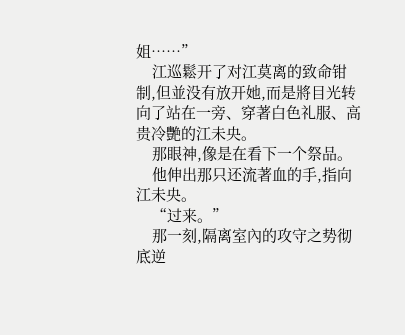姐……”
    江巡鬆开了对江莫离的致命钳制,但並没有放开她,而是將目光转向了站在一旁、穿著白色礼服、高贵冷艷的江未央。
    那眼神,像是在看下一个祭品。
    他伸出那只还流著血的手,指向江未央。
    “过来。”
    那一刻,隔离室內的攻守之势彻底逆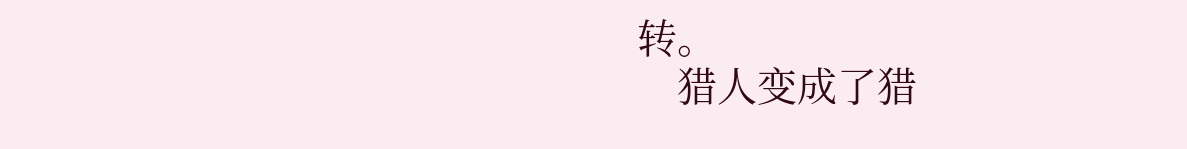转。
    猎人变成了猎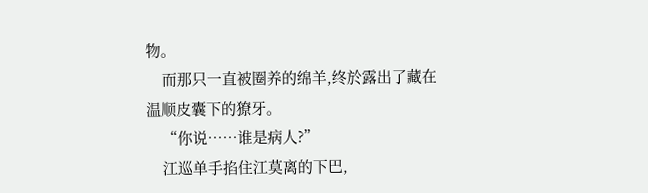物。
    而那只一直被圈养的绵羊,终於露出了藏在温顺皮囊下的獠牙。
    “你说……谁是病人?”
    江巡单手掐住江莫离的下巴,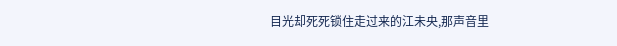目光却死死锁住走过来的江未央,那声音里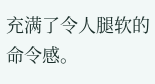充满了令人腿软的命令感。